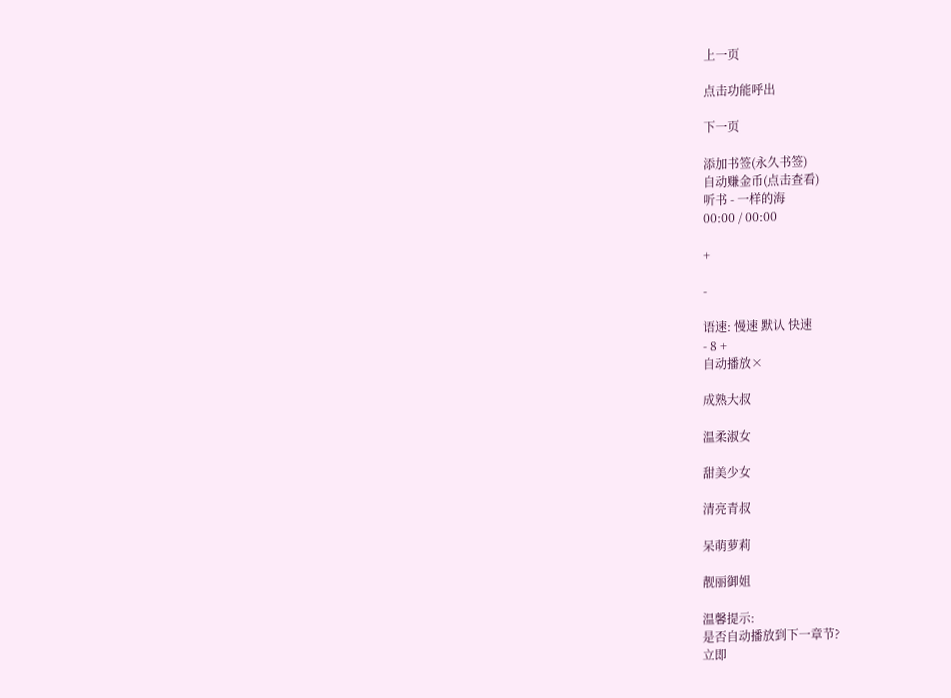上一页

点击功能呼出

下一页

添加书签(永久书签)
自动赚金币(点击查看)
听书 - 一样的海
00:00 / 00:00

+

-

语速: 慢速 默认 快速
- 8 +
自动播放×

成熟大叔

温柔淑女

甜美少女

清亮青叔

呆萌萝莉

靓丽御姐

温馨提示:
是否自动播放到下一章节?
立即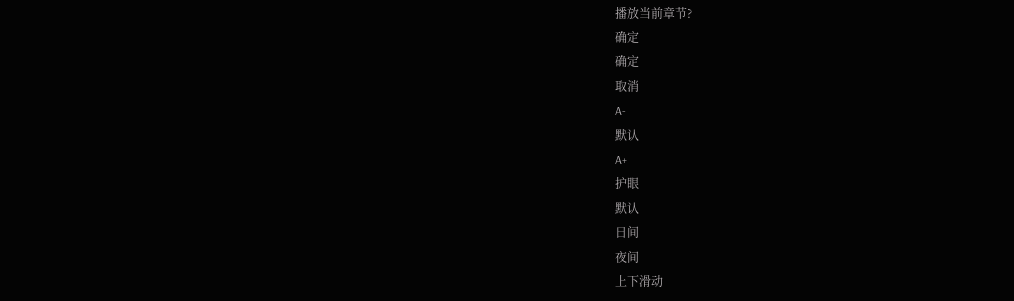播放当前章节?
确定
确定
取消
A-
默认
A+
护眼
默认
日间
夜间
上下滑动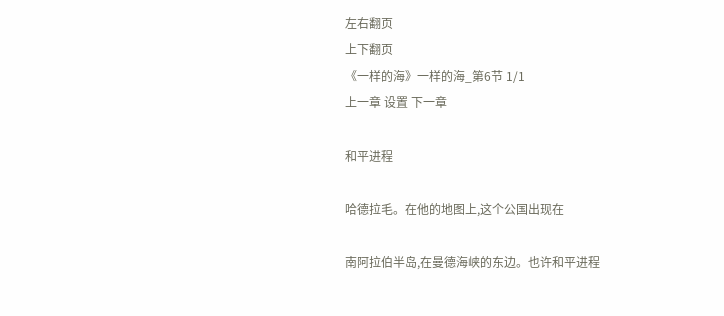左右翻页
上下翻页
《一样的海》一样的海_第6节 1/1
上一章 设置 下一章

和平进程

哈德拉毛。在他的地图上,这个公国出现在

南阿拉伯半岛,在曼德海峡的东边。也许和平进程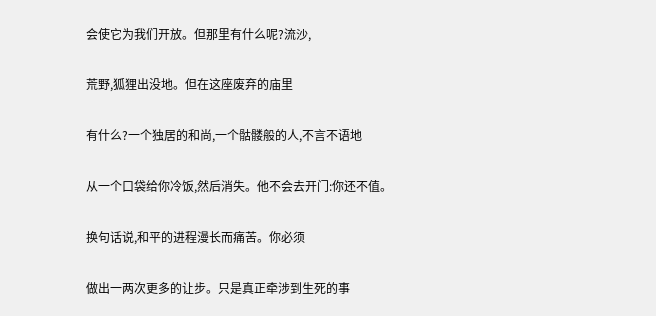会使它为我们开放。但那里有什么呢?流沙,

荒野,狐狸出没地。但在这座废弃的庙里

有什么?一个独居的和尚,一个骷髅般的人,不言不语地

从一个口袋给你冷饭,然后消失。他不会去开门:你还不值。

换句话说,和平的进程漫长而痛苦。你必须

做出一两次更多的让步。只是真正牵涉到生死的事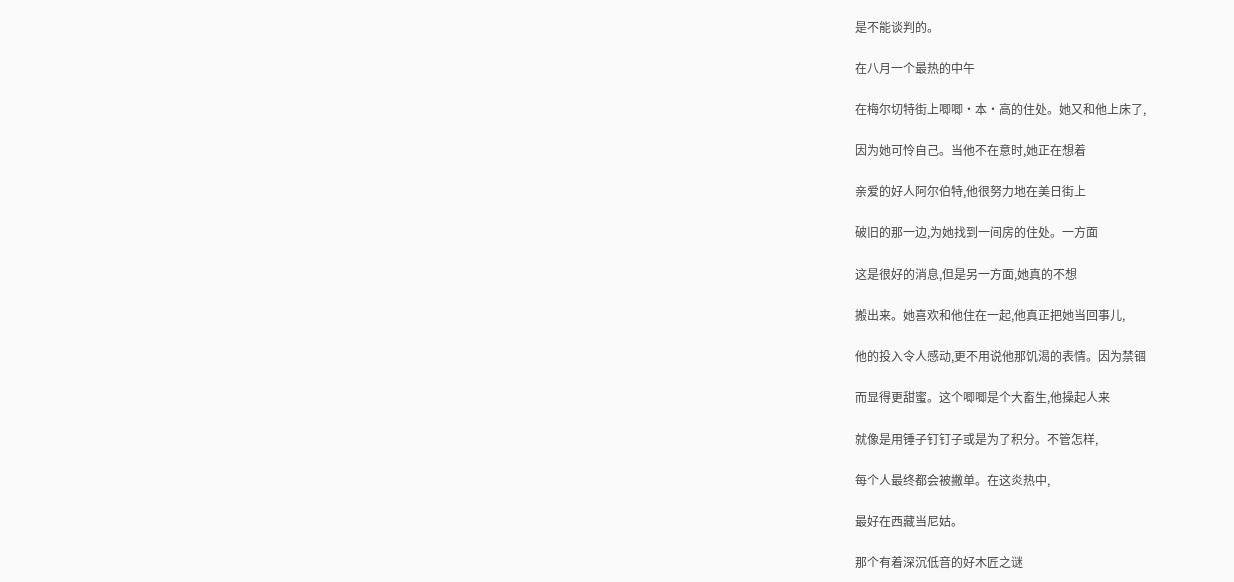是不能谈判的。

在八月一个最热的中午

在梅尔切特街上唧唧·本·高的住处。她又和他上床了,

因为她可怜自己。当他不在意时,她正在想着

亲爱的好人阿尔伯特,他很努力地在美日街上

破旧的那一边,为她找到一间房的住处。一方面

这是很好的消息,但是另一方面,她真的不想

搬出来。她喜欢和他住在一起,他真正把她当回事儿,

他的投入令人感动,更不用说他那饥渴的表情。因为禁锢

而显得更甜蜜。这个唧唧是个大畜生,他操起人来

就像是用锤子钉钉子或是为了积分。不管怎样,

每个人最终都会被撇单。在这炎热中,

最好在西藏当尼姑。

那个有着深沉低音的好木匠之谜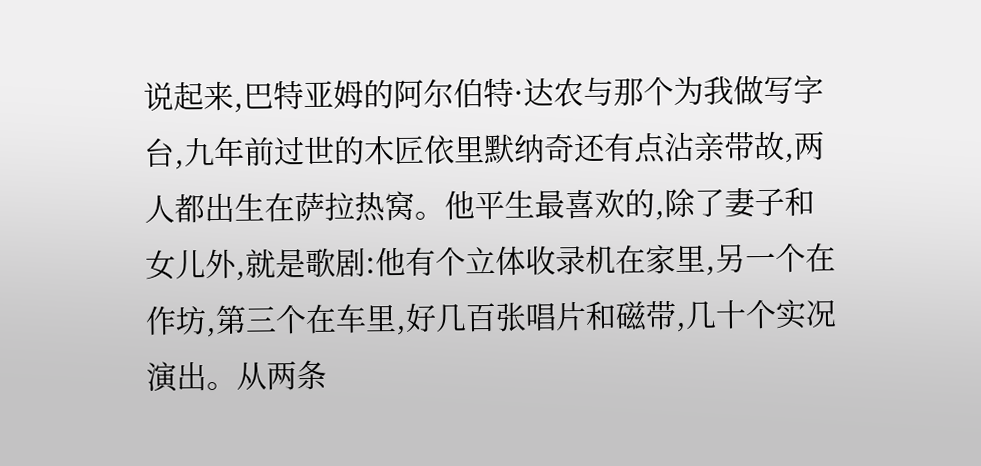说起来,巴特亚姆的阿尔伯特·达农与那个为我做写字台,九年前过世的木匠依里默纳奇还有点沾亲带故,两人都出生在萨拉热窝。他平生最喜欢的,除了妻子和女儿外,就是歌剧:他有个立体收录机在家里,另一个在作坊,第三个在车里,好几百张唱片和磁带,几十个实况演出。从两条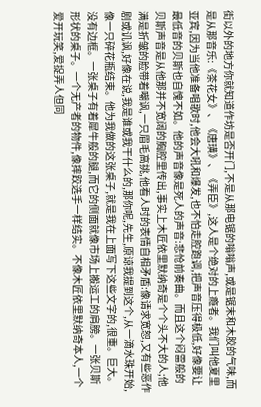街以外的地方你就知道作坊是否开门,不是从那电锯的嗡嗡声,或是锯末和木胶的气味,而是从那音乐:《茶花女》、《唐璜》、《弄臣》,这人是个绝对的上瘾者。我们叫他夏里亚宾,因为当他准备唱歌时,他会大吼和爆发,也不怕走腔跑调,把声音压得极低,好像要让最低音的贝斯也自愧不如。他的声音像是死人的声音:悲怆前奏曲。而且这个闷雷般的贝斯声音是从他那并不宽阔的胸腔里传出,事实上木匠依里默纳奇是个个头不大的人;他满是折皱的脸带着嘲讽,一只眉毛高挑,他看人时的表情自相矛盾:像请求宽恕,又有些恶作剧或讥讽,好像在说,我是谁或我干什么的,那你呢,先生,原谅我提到这个,从一滴水珠开始,像一只碎花瓶结束。他为我做的这张桌子,就是我在上面写下这些文字的,很重。巨大。没有边框。一张桌子有着犀牛般的腿,而它的侧面就像市场上搬运工的肩膀。一张贝斯形状的桌子。一个无产者的物件,像摔跤选手一样结实。不像木匠依里默纳奇本人,一个爱开玩笑,爱捉弄人但同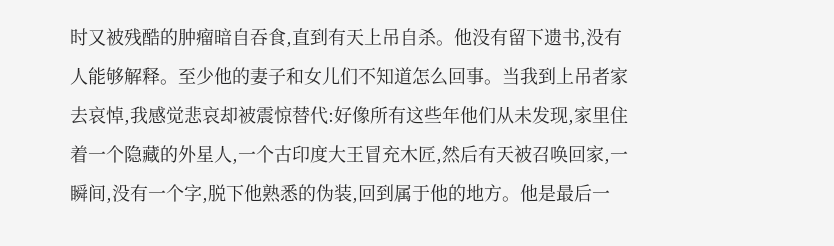时又被残酷的肿瘤暗自吞食,直到有天上吊自杀。他没有留下遗书,没有人能够解释。至少他的妻子和女儿们不知道怎么回事。当我到上吊者家去哀悼,我感觉悲哀却被震惊替代:好像所有这些年他们从未发现,家里住着一个隐藏的外星人,一个古印度大王冒充木匠,然后有天被召唤回家,一瞬间,没有一个字,脱下他熟悉的伪装,回到属于他的地方。他是最后一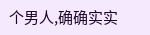个男人,确确实实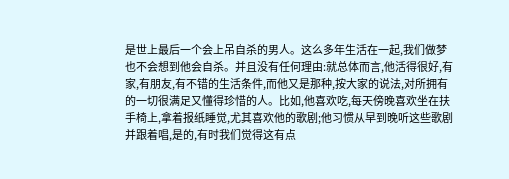是世上最后一个会上吊自杀的男人。这么多年生活在一起,我们做梦也不会想到他会自杀。并且没有任何理由:就总体而言,他活得很好,有家,有朋友,有不错的生活条件,而他又是那种,按大家的说法,对所拥有的一切很满足又懂得珍惜的人。比如,他喜欢吃,每天傍晚喜欢坐在扶手椅上,拿着报纸睡觉,尤其喜欢他的歌剧;他习惯从早到晚听这些歌剧并跟着唱,是的,有时我们觉得这有点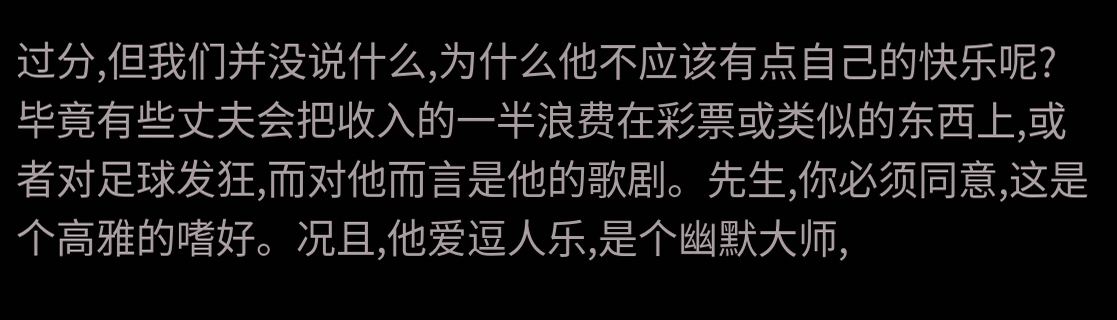过分,但我们并没说什么,为什么他不应该有点自己的快乐呢?毕竟有些丈夫会把收入的一半浪费在彩票或类似的东西上,或者对足球发狂,而对他而言是他的歌剧。先生,你必须同意,这是个高雅的嗜好。况且,他爱逗人乐,是个幽默大师,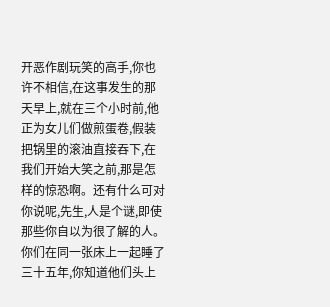开恶作剧玩笑的高手,你也许不相信,在这事发生的那天早上,就在三个小时前,他正为女儿们做煎蛋卷,假装把锅里的滚油直接吞下,在我们开始大笑之前,那是怎样的惊恐啊。还有什么可对你说呢,先生,人是个谜,即使那些你自以为很了解的人。你们在同一张床上一起睡了三十五年,你知道他们头上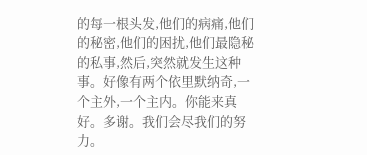的每一根头发,他们的病痛,他们的秘密,他们的困扰,他们最隐秘的私事,然后,突然就发生这种事。好像有两个依里默纳奇,一个主外,一个主内。你能来真好。多谢。我们会尽我们的努力。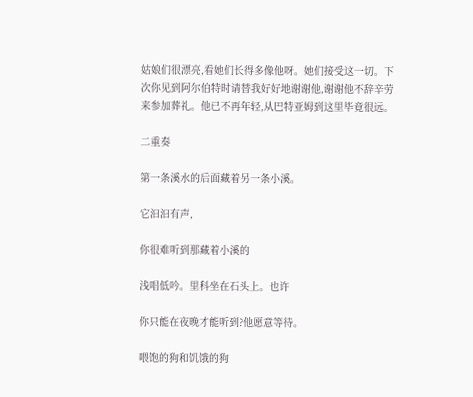姑娘们很漂亮,看她们长得多像他呀。她们接受这一切。下次你见到阿尔伯特时请替我好好地谢谢他,谢谢他不辞辛劳来参加葬礼。他已不再年轻,从巴特亚姆到这里毕竟很远。

二重奏

第一条溪水的后面藏着另一条小溪。

它汩汩有声,

你很难听到那藏着小溪的

浅唱低吟。里科坐在石头上。也许

你只能在夜晚才能听到?他愿意等待。

喂饱的狗和饥饿的狗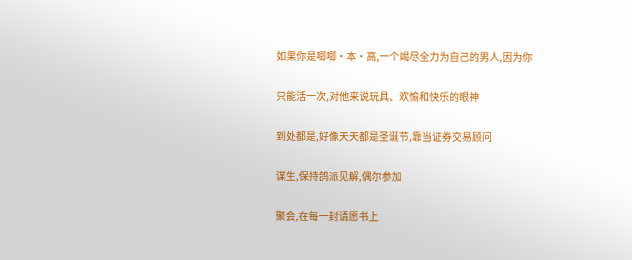如果你是唧唧·本·高,一个竭尽全力为自己的男人,因为你

只能活一次,对他来说玩具、欢愉和快乐的眼神

到处都是,好像天天都是圣诞节,靠当证券交易顾问

谋生,保持鸽派见解,偶尔参加

聚会,在每一封请愿书上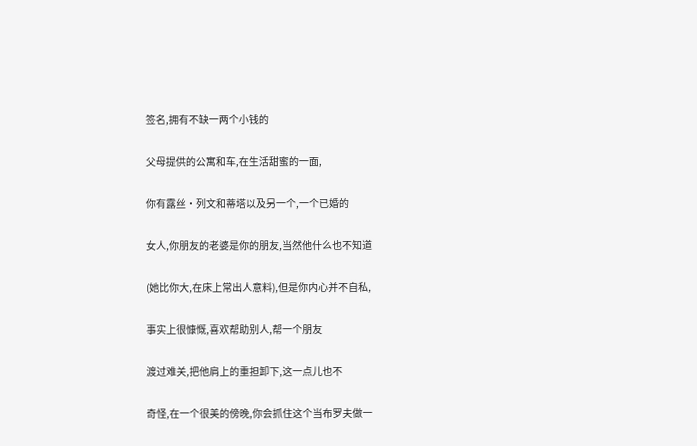签名,拥有不缺一两个小钱的

父母提供的公寓和车,在生活甜蜜的一面,

你有露丝·列文和蒂塔以及另一个,一个已婚的

女人,你朋友的老婆是你的朋友,当然他什么也不知道

(她比你大,在床上常出人意料),但是你内心并不自私,

事实上很慷慨,喜欢帮助别人,帮一个朋友

渡过难关,把他肩上的重担卸下,这一点儿也不

奇怪,在一个很美的傍晚,你会抓住这个当布罗夫做一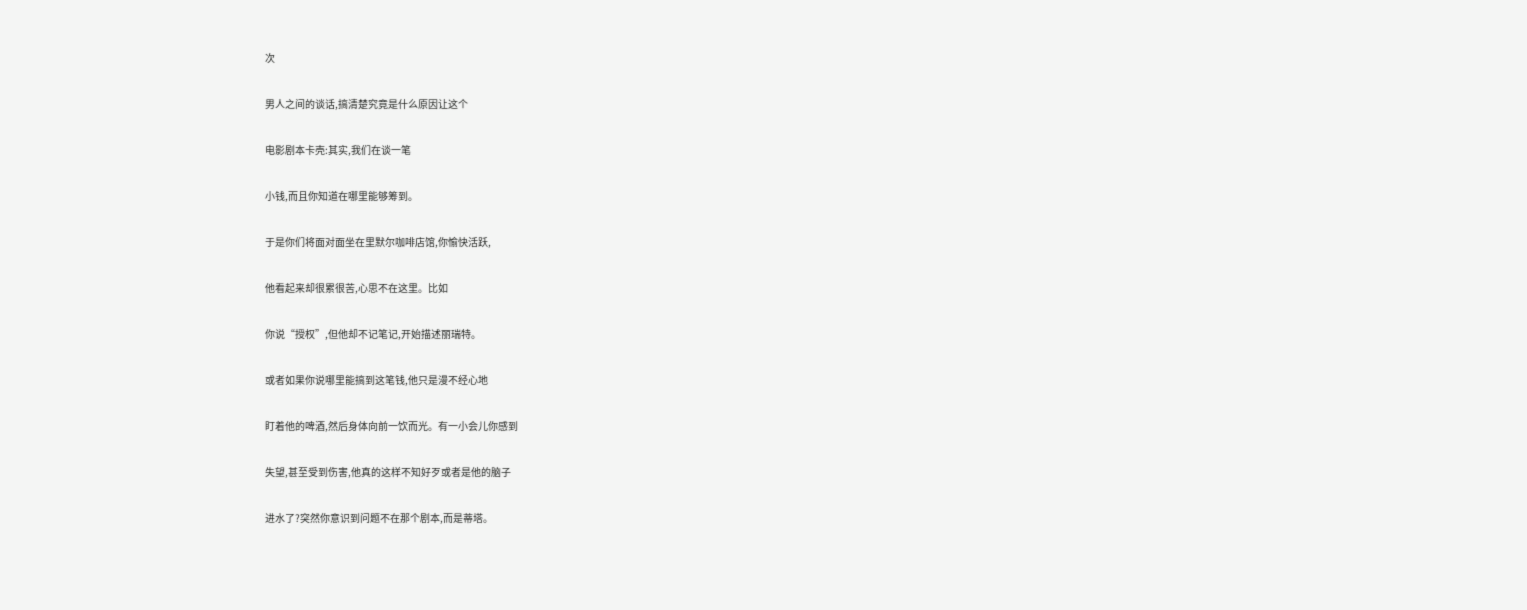次

男人之间的谈话,搞清楚究竟是什么原因让这个

电影剧本卡壳:其实,我们在谈一笔

小钱,而且你知道在哪里能够筹到。

于是你们将面对面坐在里默尔咖啡店馆,你愉快活跃,

他看起来却很累很苦,心思不在这里。比如

你说“授权”,但他却不记笔记,开始描述丽瑞特。

或者如果你说哪里能搞到这笔钱,他只是漫不经心地

盯着他的啤酒,然后身体向前一饮而光。有一小会儿你感到

失望,甚至受到伤害,他真的这样不知好歹或者是他的脑子

进水了?突然你意识到问题不在那个剧本,而是蒂塔。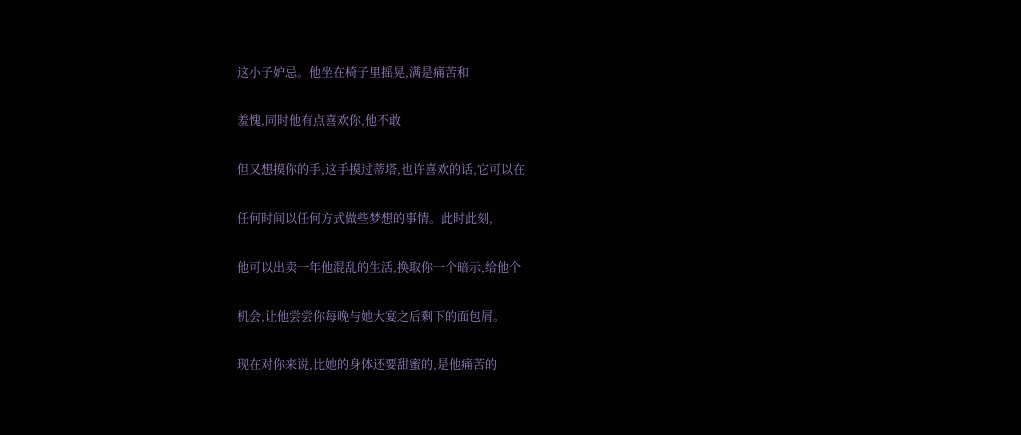这小子妒忌。他坐在椅子里摇晃,满是痛苦和

羞愧,同时他有点喜欢你,他不敢

但又想摸你的手,这手摸过蒂塔,也许喜欢的话,它可以在

任何时间以任何方式做些梦想的事情。此时此刻,

他可以出卖一年他混乱的生活,换取你一个暗示,给他个

机会,让他尝尝你每晚与她大宴之后剩下的面包屑。

现在对你来说,比她的身体还要甜蜜的,是他痛苦的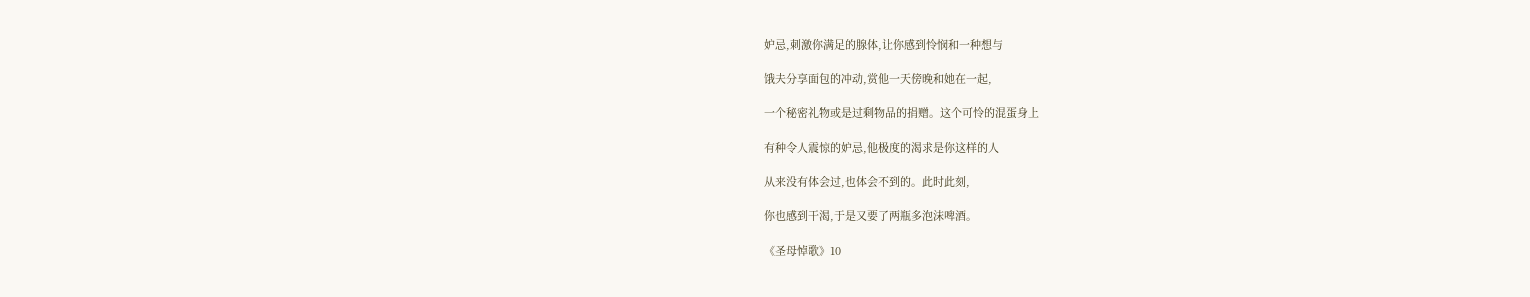妒忌,刺激你满足的腺体,让你感到怜悯和一种想与

饿夫分享面包的冲动,赏他一天傍晚和她在一起,

一个秘密礼物或是过剩物品的捐赠。这个可怜的混蛋身上

有种令人震惊的妒忌,他极度的渴求是你这样的人

从来没有体会过,也体会不到的。此时此刻,

你也感到干渴,于是又要了两瓶多泡沫啤酒。

《圣母悼歌》10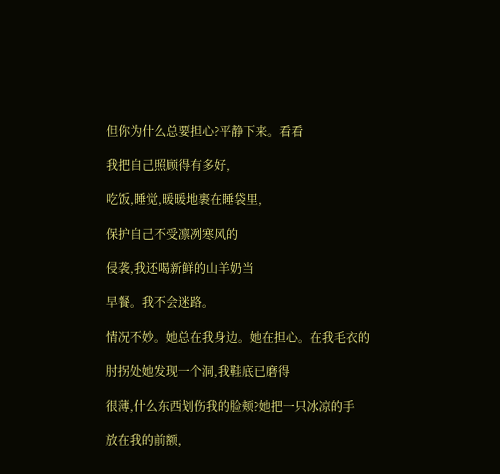但你为什么总要担心?平静下来。看看

我把自己照顾得有多好,

吃饭,睡觉,暖暖地裹在睡袋里,

保护自己不受凛冽寒风的

侵袭,我还喝新鲜的山羊奶当

早餐。我不会迷路。

情况不妙。她总在我身边。她在担心。在我毛衣的

肘拐处她发现一个洞,我鞋底已磨得

很薄,什么东西划伤我的脸颊?她把一只冰凉的手

放在我的前额,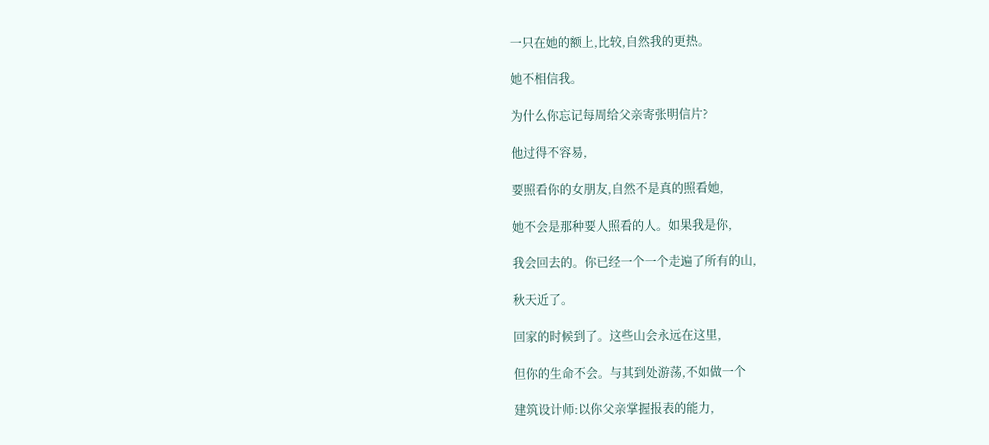一只在她的额上,比较,自然我的更热。

她不相信我。

为什么你忘记每周给父亲寄张明信片?

他过得不容易,

要照看你的女朋友,自然不是真的照看她,

她不会是那种要人照看的人。如果我是你,

我会回去的。你已经一个一个走遍了所有的山,

秋天近了。

回家的时候到了。这些山会永远在这里,

但你的生命不会。与其到处游荡,不如做一个

建筑设计师:以你父亲掌握报表的能力,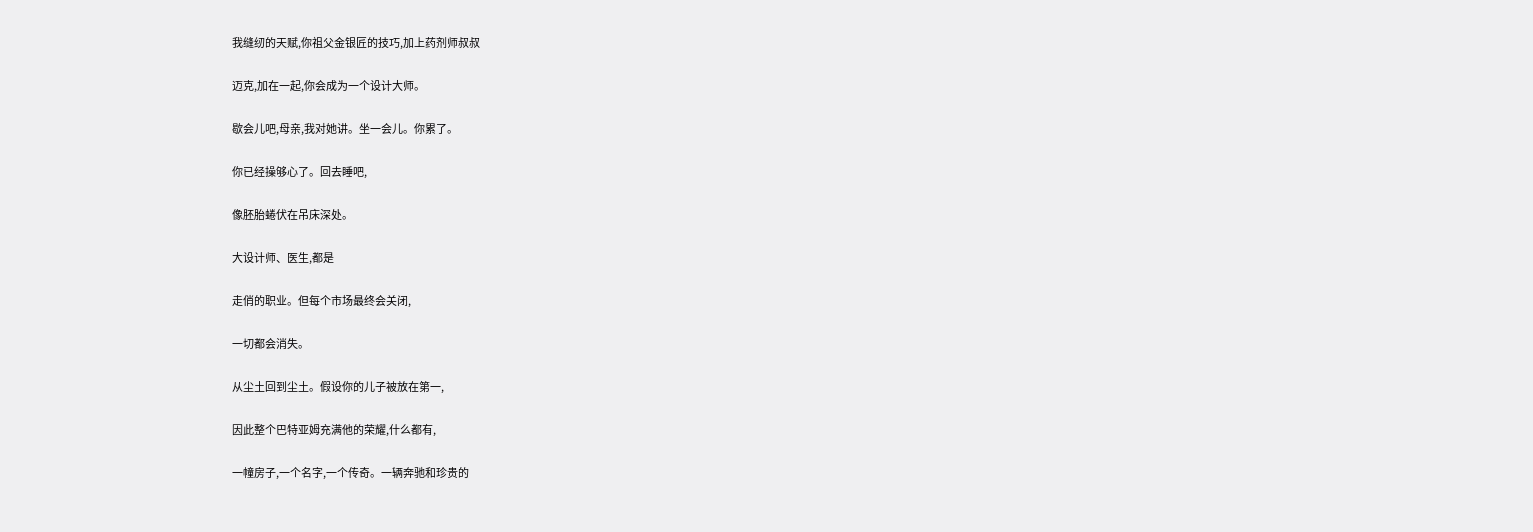我缝纫的天赋,你祖父金银匠的技巧,加上药剂师叔叔

迈克,加在一起,你会成为一个设计大师。

歇会儿吧,母亲,我对她讲。坐一会儿。你累了。

你已经操够心了。回去睡吧,

像胚胎蜷伏在吊床深处。

大设计师、医生,都是

走俏的职业。但每个市场最终会关闭,

一切都会消失。

从尘土回到尘土。假设你的儿子被放在第一,

因此整个巴特亚姆充满他的荣耀,什么都有,

一幢房子,一个名字,一个传奇。一辆奔驰和珍贵的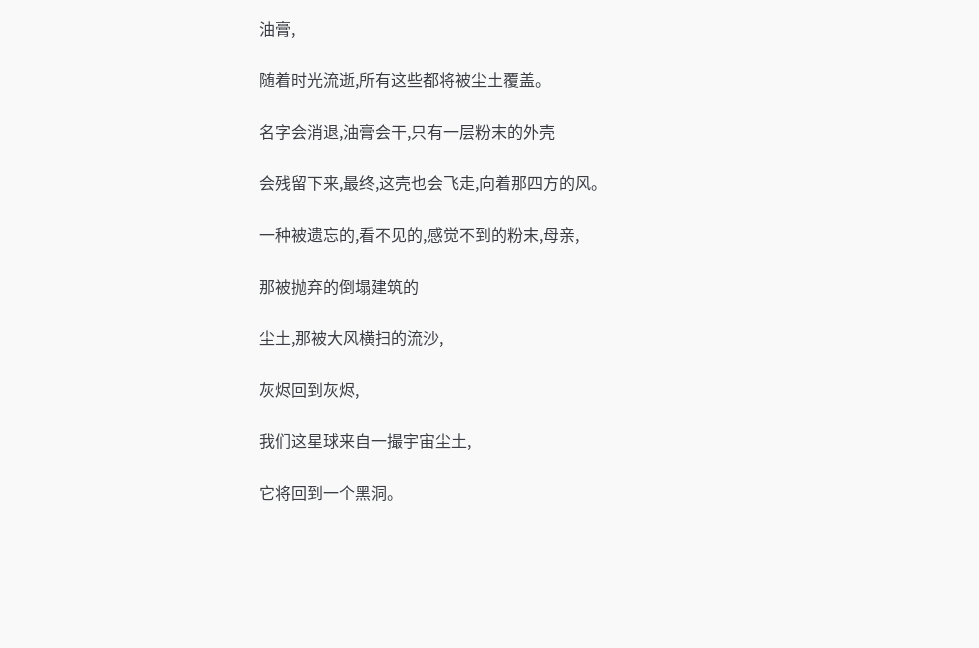油膏,

随着时光流逝,所有这些都将被尘土覆盖。

名字会消退,油膏会干,只有一层粉末的外壳

会残留下来,最终,这壳也会飞走,向着那四方的风。

一种被遗忘的,看不见的,感觉不到的粉末,母亲,

那被抛弃的倒塌建筑的

尘土,那被大风横扫的流沙,

灰烬回到灰烬,

我们这星球来自一撮宇宙尘土,

它将回到一个黑洞。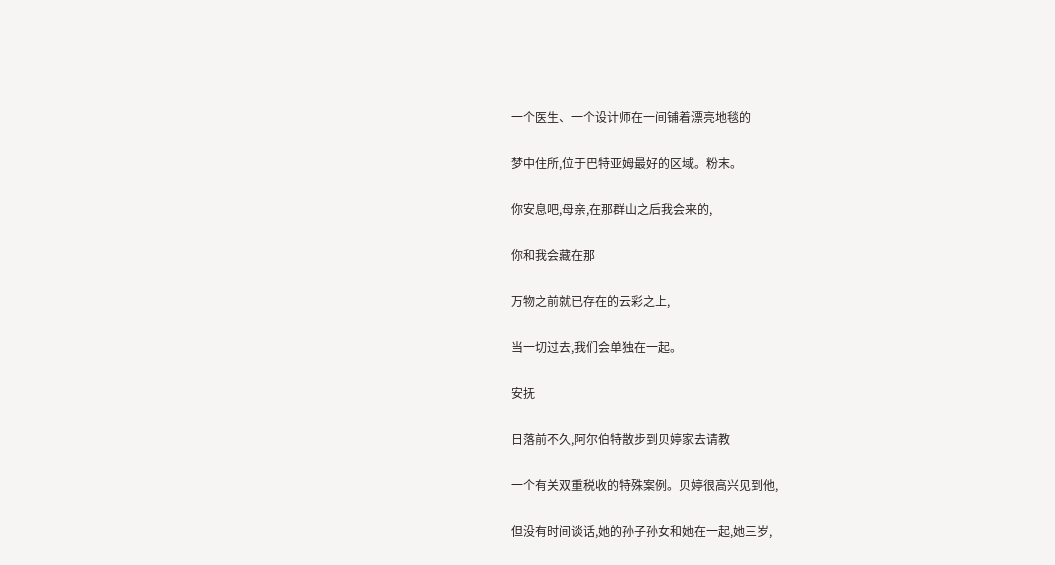一个医生、一个设计师在一间铺着漂亮地毯的

梦中住所,位于巴特亚姆最好的区域。粉末。

你安息吧,母亲,在那群山之后我会来的,

你和我会藏在那

万物之前就已存在的云彩之上,

当一切过去,我们会单独在一起。

安抚

日落前不久,阿尔伯特散步到贝婷家去请教

一个有关双重税收的特殊案例。贝婷很高兴见到他,

但没有时间谈话,她的孙子孙女和她在一起,她三岁,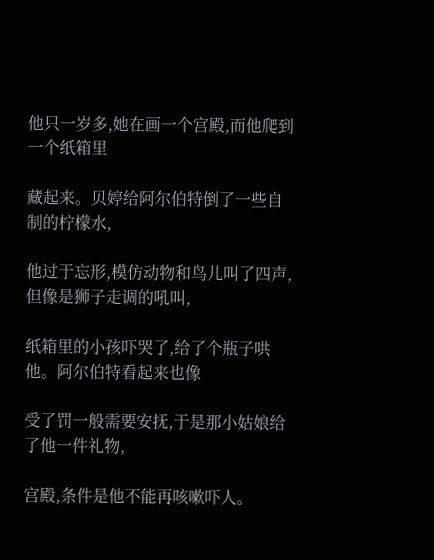他只一岁多,她在画一个宫殿,而他爬到一个纸箱里

藏起来。贝婷给阿尔伯特倒了一些自制的柠檬水,

他过于忘形,模仿动物和鸟儿叫了四声,但像是狮子走调的吼叫,

纸箱里的小孩吓哭了,给了个瓶子哄他。阿尔伯特看起来也像

受了罚一般需要安抚,于是那小姑娘给了他一件礼物,

宫殿,条件是他不能再咳嗽吓人。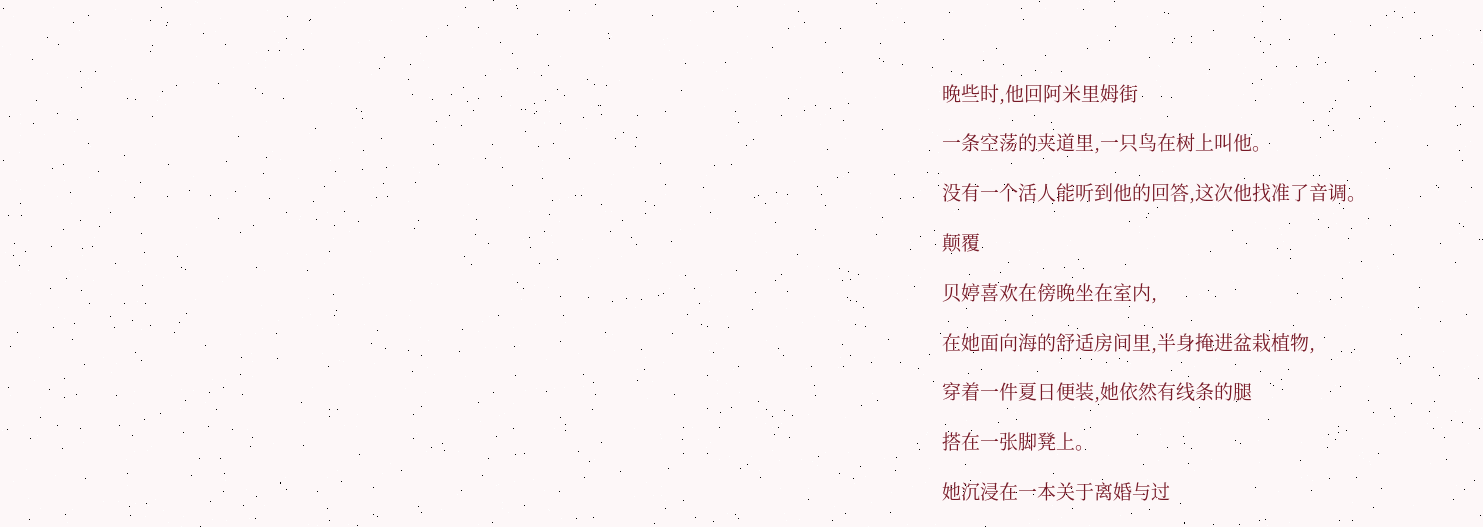晚些时,他回阿米里姆街

一条空荡的夹道里,一只鸟在树上叫他。

没有一个活人能听到他的回答,这次他找准了音调。

颠覆

贝婷喜欢在傍晚坐在室内,

在她面向海的舒适房间里,半身掩进盆栽植物,

穿着一件夏日便装,她依然有线条的腿

搭在一张脚凳上。

她沉浸在一本关于离婚与过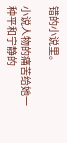错的小说里。

小说人物的痛苦给她一种平和宁静的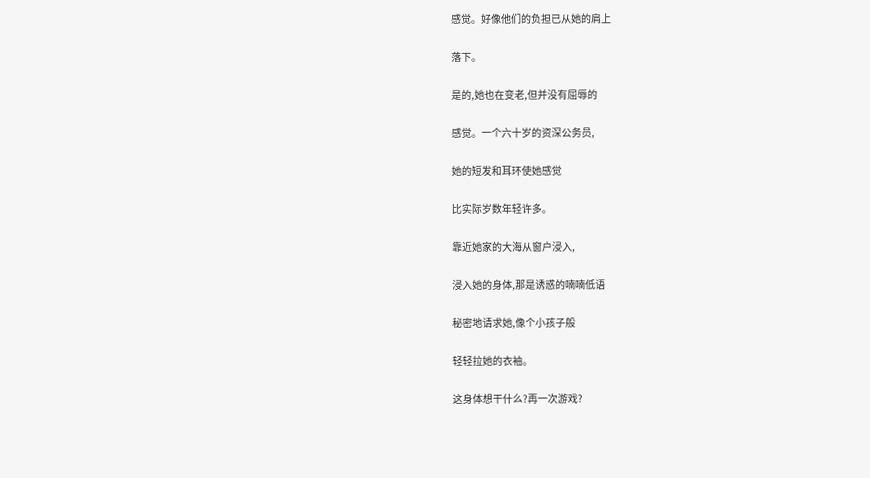感觉。好像他们的负担已从她的肩上

落下。

是的,她也在变老,但并没有屈辱的

感觉。一个六十岁的资深公务员,

她的短发和耳环使她感觉

比实际岁数年轻许多。

靠近她家的大海从窗户浸入,

浸入她的身体,那是诱惑的喃喃低语

秘密地请求她,像个小孩子般

轻轻拉她的衣袖。

这身体想干什么?再一次游戏?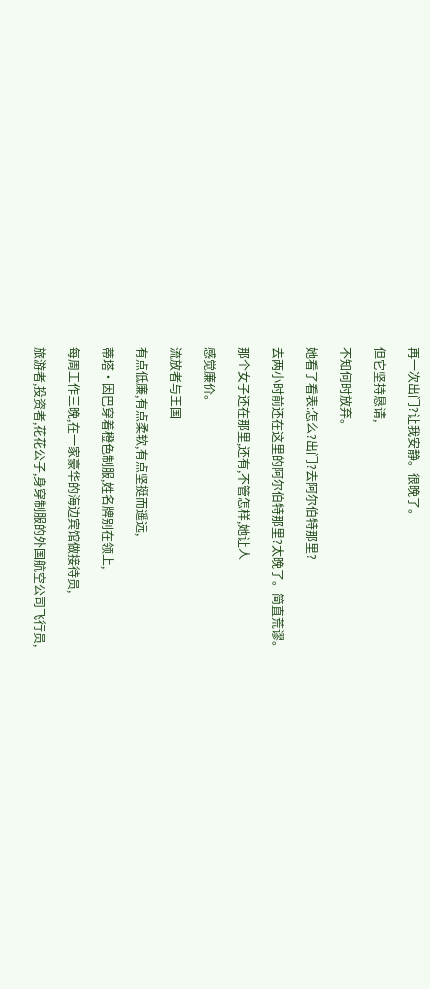再一次出门?让我安静。很晚了。

但它坚持恳请,

不知何时放弃。

她看了看表:怎么?出门?去阿尔伯特那里?

去两小时前还在这里的阿尔伯特那里?太晚了。简直荒谬。

那个女子还在那里,还有,不管怎样,她让人

感觉廉价。

流放者与王国

有点低廉,有点柔软,有点坚挺而遥远,

蒂塔·因巴穿着橙色制服,姓名牌别在领上,

每周工作三晚,在一家豪华的海边宾馆做接待员,

旅游者,投资者,花花公子,身穿制服的外国航空公司飞行员,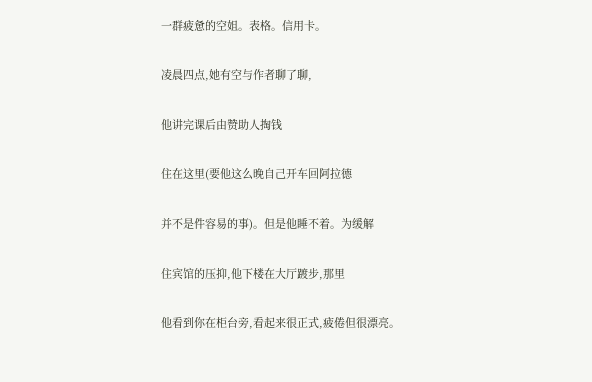一群疲惫的空姐。表格。信用卡。

凌晨四点,她有空与作者聊了聊,

他讲完课后由赞助人掏钱

住在这里(要他这么晚自己开车回阿拉德

并不是件容易的事)。但是他睡不着。为缓解

住宾馆的压抑,他下楼在大厅踱步,那里

他看到你在柜台旁,看起来很正式,疲倦但很漂亮。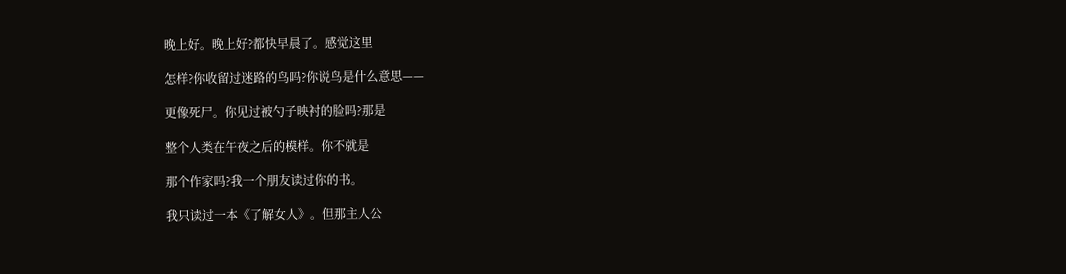晚上好。晚上好?都快早晨了。感觉这里

怎样?你收留过迷路的鸟吗?你说鸟是什么意思——

更像死尸。你见过被勺子映衬的脸吗?那是

整个人类在午夜之后的模样。你不就是

那个作家吗?我一个朋友读过你的书。

我只读过一本《了解女人》。但那主人公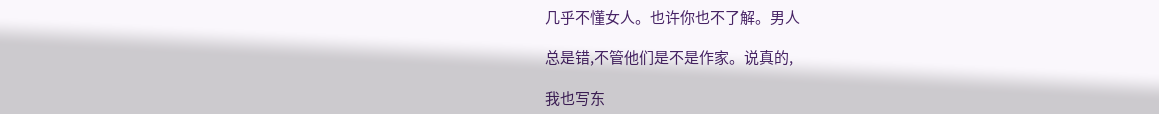几乎不懂女人。也许你也不了解。男人

总是错,不管他们是不是作家。说真的,

我也写东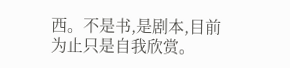西。不是书,是剧本,目前为止只是自我欣赏。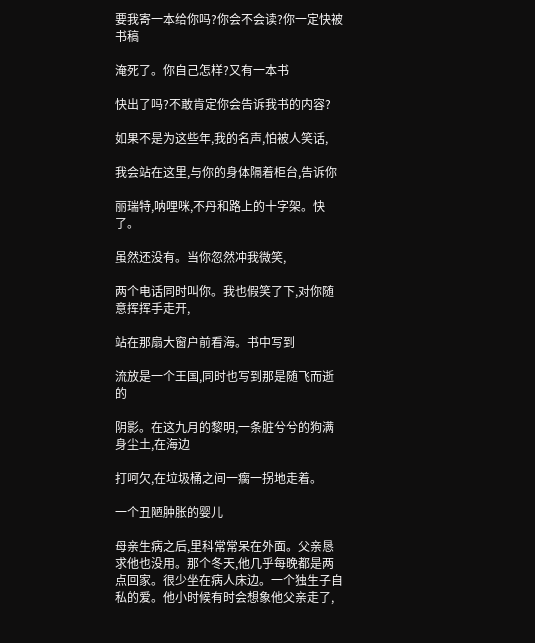要我寄一本给你吗?你会不会读?你一定快被书稿

淹死了。你自己怎样?又有一本书

快出了吗?不敢肯定你会告诉我书的内容?

如果不是为这些年,我的名声,怕被人笑话,

我会站在这里,与你的身体隔着柜台,告诉你

丽瑞特,呐哩咪,不丹和路上的十字架。快了。

虽然还没有。当你忽然冲我微笑,

两个电话同时叫你。我也假笑了下,对你随意挥挥手走开,

站在那扇大窗户前看海。书中写到

流放是一个王国,同时也写到那是随飞而逝的

阴影。在这九月的黎明,一条脏兮兮的狗满身尘土,在海边

打呵欠,在垃圾桶之间一瘸一拐地走着。

一个丑陋肿胀的婴儿

母亲生病之后,里科常常呆在外面。父亲恳求他也没用。那个冬天,他几乎每晚都是两点回家。很少坐在病人床边。一个独生子自私的爱。他小时候有时会想象他父亲走了,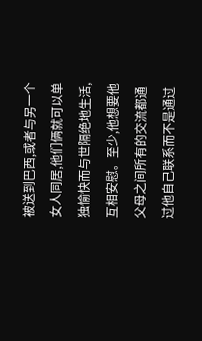被送到巴西,或者与另一个女人同居,他们俩就可以单独愉快而与世隔绝地生活,互相安慰。至少,他想要他父母之间所有的交流都通过他自己联系而不是通过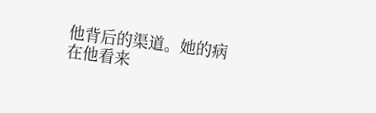他背后的渠道。她的病在他看来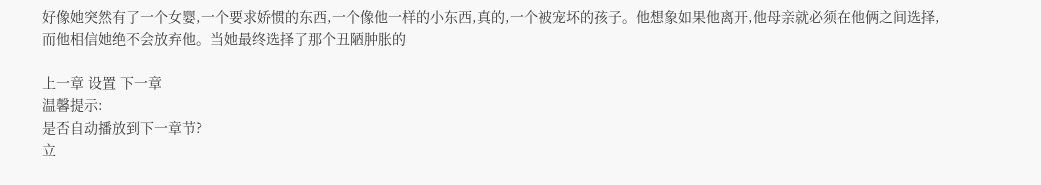好像她突然有了一个女婴,一个要求娇惯的东西,一个像他一样的小东西,真的,一个被宠坏的孩子。他想象如果他离开,他母亲就必须在他俩之间选择,而他相信她绝不会放弃他。当她最终选择了那个丑陋肿胀的

上一章 设置 下一章
温馨提示:
是否自动播放到下一章节?
立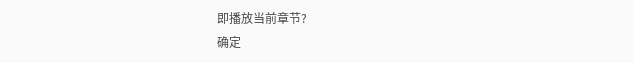即播放当前章节?
确定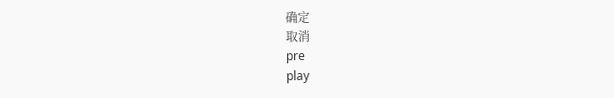确定
取消
pre
play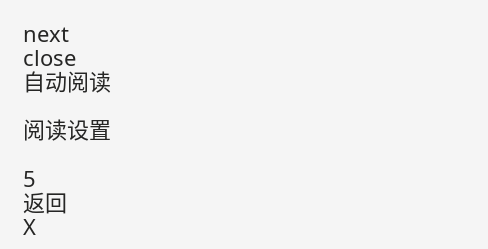next
close
自动阅读

阅读设置

5
返回
X